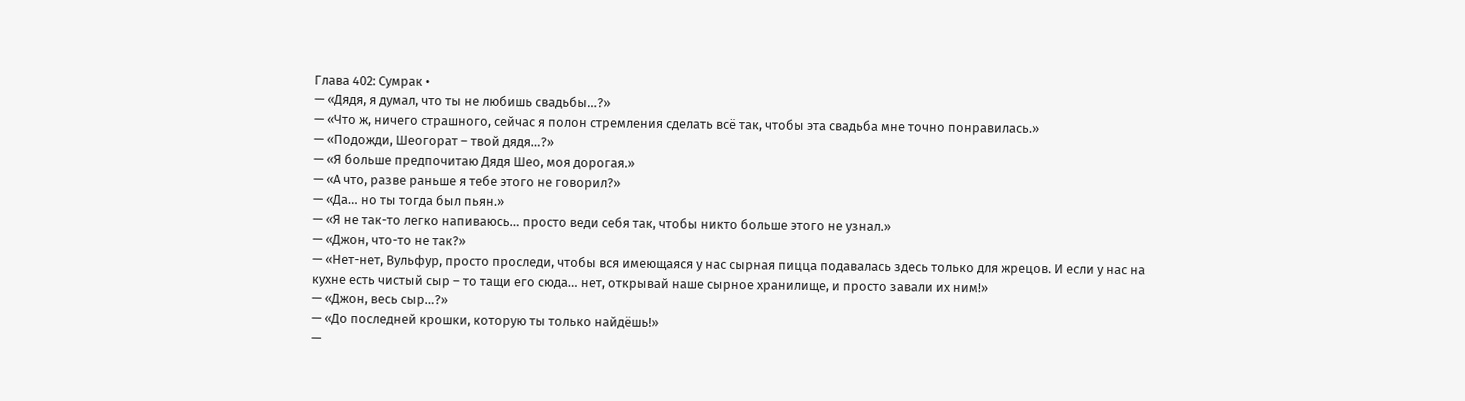Глава 402: Сумрак •
— «Дядя, я думал, что ты не любишь свадьбы…?»
— «Что ж, ничего страшного, сейчас я полон стремления сделать всё так, чтобы эта свадьба мне точно понравилась.»
— «Подожди, Шеогорат – твой дядя…?»
— «Я больше предпочитаю Дядя Шео, моя дорогая.»
— «А что, разве раньше я тебе этого не говорил?»
— «Да… но ты тогда был пьян.»
— «Я не так-то легко напиваюсь… просто веди себя так, чтобы никто больше этого не узнал.»
— «Джон, что-то не так?»
— «Нет-нет, Вульфур, просто проследи, чтобы вся имеющаяся у нас сырная пицца подавалась здесь только для жрецов. И если у нас на кухне есть чистый сыр – то тащи его сюда… нет, открывай наше сырное хранилище, и просто завали их ним!»
— «Джон, весь сыр…?»
— «До последней крошки, которую ты только найдёшь!»
—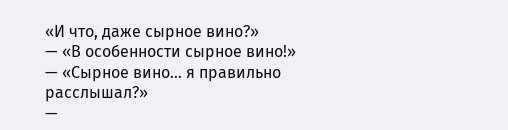«И что, даже сырное вино?»
— «В особенности сырное вино!»
— «Сырное вино… я правильно расслышал?»
—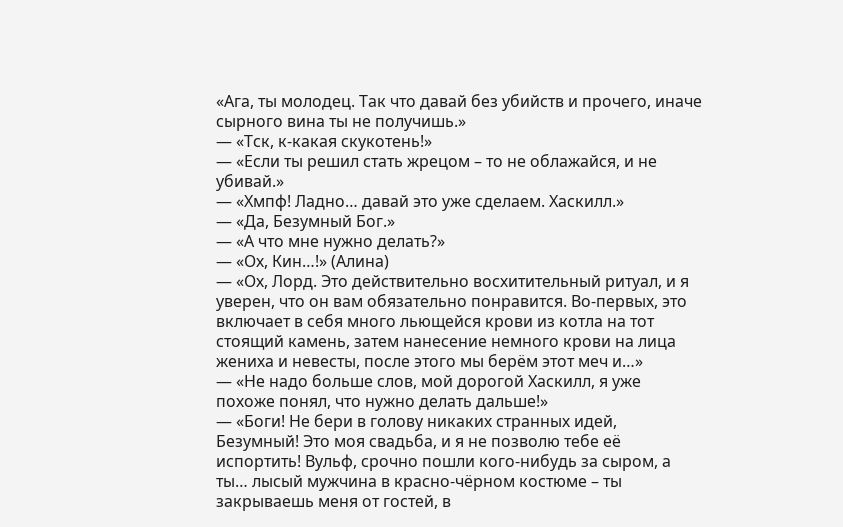«Ага, ты молодец. Так что давай без убийств и прочего, иначе сырного вина ты не получишь.»
— «Тск, к-какая скукотень!»
— «Если ты решил стать жрецом – то не облажайся, и не убивай.»
— «Хмпф! Ладно… давай это уже сделаем. Хаскилл.»
— «Да, Безумный Бог.»
— «А что мне нужно делать?»
— «Ох, Кин…!» (Алина)
— «Ох, Лорд. Это действительно восхитительный ритуал, и я уверен, что он вам обязательно понравится. Во-первых, это включает в себя много льющейся крови из котла на тот стоящий камень, затем нанесение немного крови на лица жениха и невесты, после этого мы берём этот меч и…»
— «Не надо больше слов, мой дорогой Хаскилл, я уже похоже понял, что нужно делать дальше!»
— «Боги! Не бери в голову никаких странных идей, Безумный! Это моя свадьба, и я не позволю тебе её испортить! Вульф, срочно пошли кого-нибудь за сыром, а ты… лысый мужчина в красно-чёрном костюме – ты закрываешь меня от гостей, в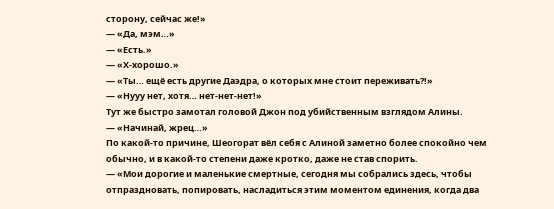сторону, сейчас же!»
— «Да, мэм…»
— «Есть.»
— «Х-хорошо.»
— «Ты… ещё есть другие Даэдра, о которых мне стоит переживать?!»
— «Нууу нет, хотя… нет-нет-нет!»
Тут же быстро замотал головой Джон под убийственным взглядом Алины.
— «Начинай, жрец…»
По какой-то причине, Шеогорат вёл себя с Алиной заметно более спокойно чем обычно, и в какой-то степени даже кротко, даже не став спорить.
— «Мои дорогие и маленькие смертные, сегодня мы собрались здесь, чтобы отпраздновать, попировать, насладиться этим моментом единения, когда два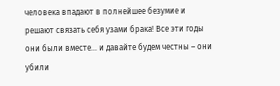человека впадают в полнейшее безумие и решают связать себя узами брака! Все эти годы они были вместе… и давайте будем честны – они убили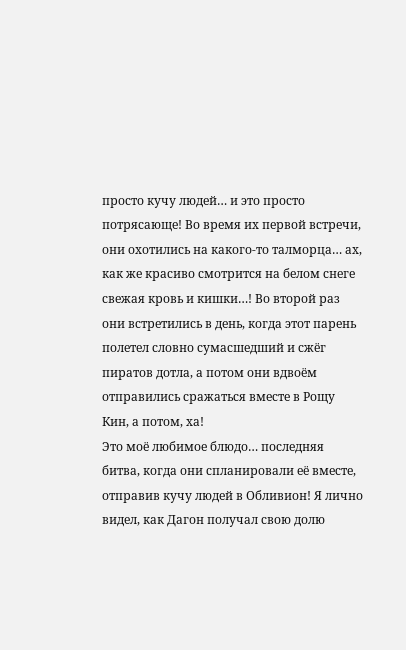просто кучу людей… и это просто потрясающе! Во время их первой встречи, они охотились на какого-то талморца… ах, как же красиво смотрится на белом снеге свежая кровь и кишки…! Во второй раз они встретились в день, когда этот парень полетел словно сумасшедший и сжёг пиратов дотла, а потом они вдвоём отправились сражаться вместе в Рощу Кин, а потом, ха!
Это моё любимое блюдо… последняя битва, когда они спланировали её вместе, отправив кучу людей в Обливион! Я лично видел, как Дагон получал свою долю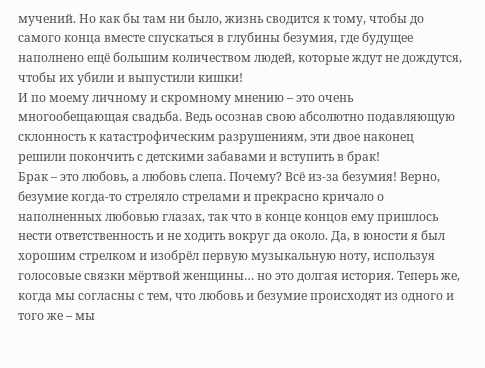мучений. Но как бы там ни было, жизнь сводится к тому, чтобы до самого конца вместе спускаться в глубины безумия, где будущее наполнено ещё большим количеством людей, которые ждут не дождутся, чтобы их убили и выпустили кишки!
И по моему личному и скромному мнению – это очень многообещающая свадьба. Ведь осознав свою абсолютно подавляющую склонность к катастрофическим разрушениям, эти двое наконец решили покончить с детскими забавами и вступить в брак!
Брак – это любовь, а любовь слепа. Почему? Всё из-за безумия! Верно, безумие когда-то стреляло стрелами и прекрасно кричало о наполненных любовью глазах, так что в конце концов ему пришлось нести ответственность и не ходить вокруг да около. Да, в юности я был хорошим стрелком и изобрёл первую музыкальную ноту, используя голосовые связки мёртвой женщины… но это долгая история. Теперь же, когда мы согласны с тем, что любовь и безумие происходят из одного и того же – мы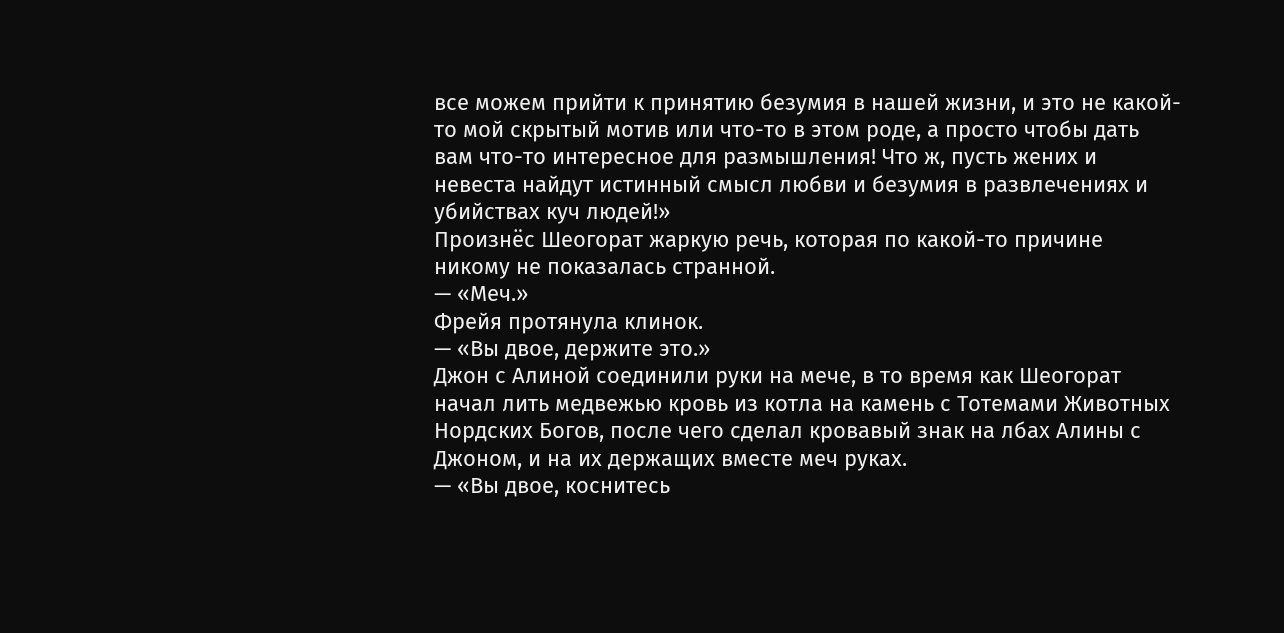все можем прийти к принятию безумия в нашей жизни, и это не какой-то мой скрытый мотив или что-то в этом роде, а просто чтобы дать вам что-то интересное для размышления! Что ж, пусть жених и невеста найдут истинный смысл любви и безумия в развлечениях и убийствах куч людей!»
Произнёс Шеогорат жаркую речь, которая по какой-то причине никому не показалась странной.
— «Меч.»
Фрейя протянула клинок.
— «Вы двое, держите это.»
Джон с Алиной соединили руки на мече, в то время как Шеогорат начал лить медвежью кровь из котла на камень с Тотемами Животных Нордских Богов, после чего сделал кровавый знак на лбах Алины с Джоном, и на их держащих вместе меч руках.
— «Вы двое, коснитесь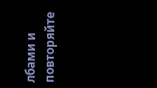лбами и повторяйте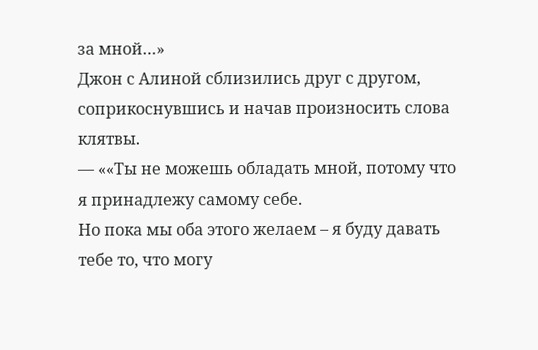за мной…»
Джон с Алиной сблизились друг с другом, соприкоснувшись и начав произносить слова клятвы.
— ««Ты не можешь обладать мной, потому что я принадлежу самому себе.
Но пока мы оба этого желаем – я буду давать тебе то, что могу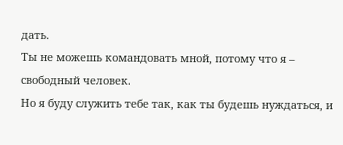дать.
Ты не можешь командовать мной, потому что я – свободный человек.
Но я буду служить тебе так, как ты будешь нуждаться, и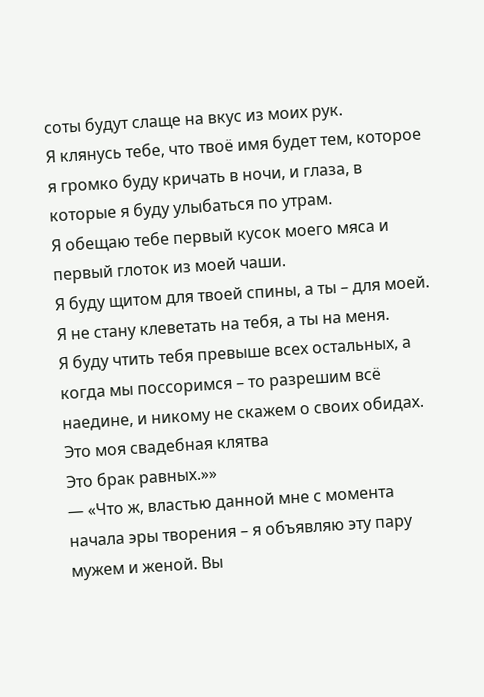соты будут слаще на вкус из моих рук.
Я клянусь тебе, что твоё имя будет тем, которое я громко буду кричать в ночи, и глаза, в которые я буду улыбаться по утрам.
Я обещаю тебе первый кусок моего мяса и первый глоток из моей чаши.
Я буду щитом для твоей спины, а ты – для моей.
Я не стану клеветать на тебя, а ты на меня.
Я буду чтить тебя превыше всех остальных, а когда мы поссоримся – то разрешим всё наедине, и никому не скажем о своих обидах.
Это моя свадебная клятва
Это брак равных.»»
— «Что ж, властью данной мне с момента начала эры творения – я объявляю эту пару мужем и женой. Вы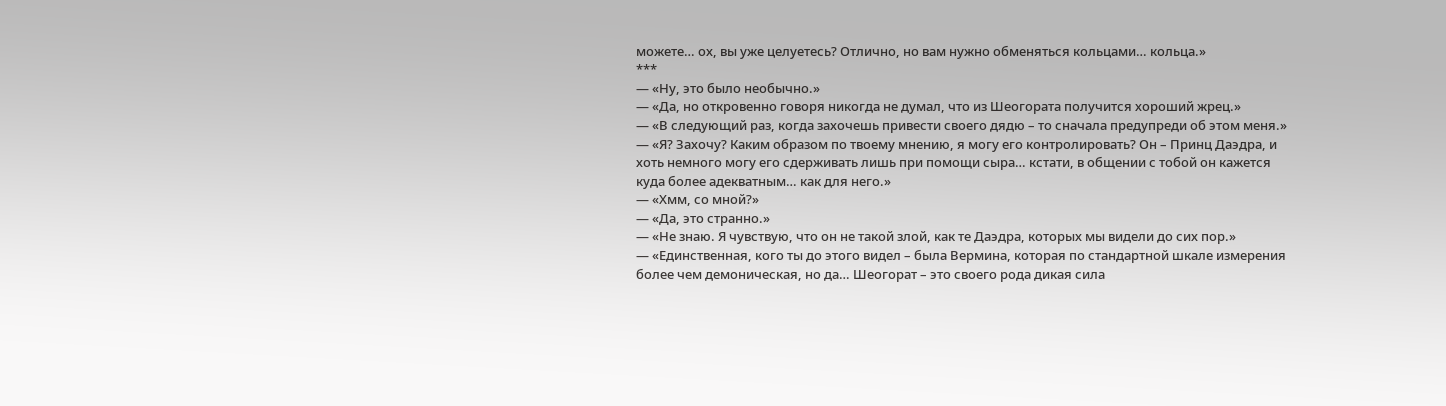можете… ох, вы уже целуетесь? Отлично, но вам нужно обменяться кольцами… кольца.»
***
— «Ну, это было необычно.»
— «Да, но откровенно говоря никогда не думал, что из Шеогората получится хороший жрец.»
— «В следующий раз, когда захочешь привести своего дядю – то сначала предупреди об этом меня.»
— «Я? Захочу? Каким образом по твоему мнению, я могу его контролировать? Он – Принц Даэдра, и хоть немного могу его сдерживать лишь при помощи сыра… кстати, в общении с тобой он кажется куда более адекватным… как для него.»
— «Хмм, со мной?»
— «Да, это странно.»
— «Не знаю. Я чувствую, что он не такой злой, как те Даэдра, которых мы видели до сих пор.»
— «Единственная, кого ты до этого видел – была Вермина, которая по стандартной шкале измерения более чем демоническая, но да… Шеогорат – это своего рода дикая сила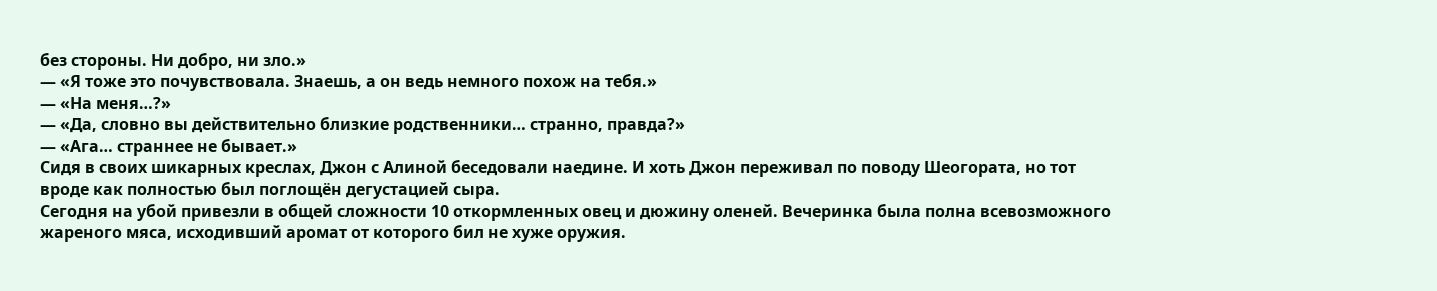без стороны. Ни добро, ни зло.»
— «Я тоже это почувствовала. Знаешь, а он ведь немного похож на тебя.»
— «На меня…?»
— «Да, словно вы действительно близкие родственники… странно, правда?»
— «Ага… страннее не бывает.»
Сидя в своих шикарных креслах, Джон с Алиной беседовали наедине. И хоть Джон переживал по поводу Шеогората, но тот вроде как полностью был поглощён дегустацией сыра.
Сегодня на убой привезли в общей сложности 10 откормленных овец и дюжину оленей. Вечеринка была полна всевозможного жареного мяса, исходивший аромат от которого бил не хуже оружия.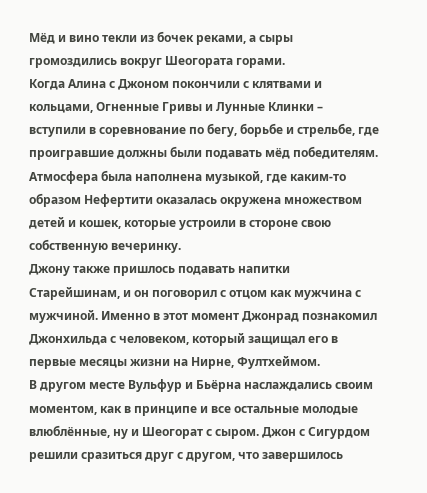Мёд и вино текли из бочек реками, а сыры громоздились вокруг Шеогората горами.
Когда Алина с Джоном покончили с клятвами и кольцами, Огненные Гривы и Лунные Клинки – вступили в соревнование по бегу, борьбе и стрельбе, где проигравшие должны были подавать мёд победителям.
Атмосфера была наполнена музыкой, где каким-то образом Нефертити оказалась окружена множеством детей и кошек, которые устроили в стороне свою собственную вечеринку.
Джону также пришлось подавать напитки Старейшинам, и он поговорил с отцом как мужчина с мужчиной. Именно в этот момент Джонрад познакомил Джонхильда с человеком, который защищал его в первые месяцы жизни на Нирне, Фултхеймом.
В другом месте Вульфур и Бьёрна наслаждались своим моментом, как в принципе и все остальные молодые влюблённые, ну и Шеогорат с сыром. Джон с Сигурдом решили сразиться друг с другом, что завершилось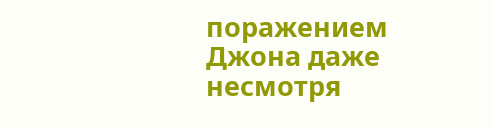поражением Джона даже несмотря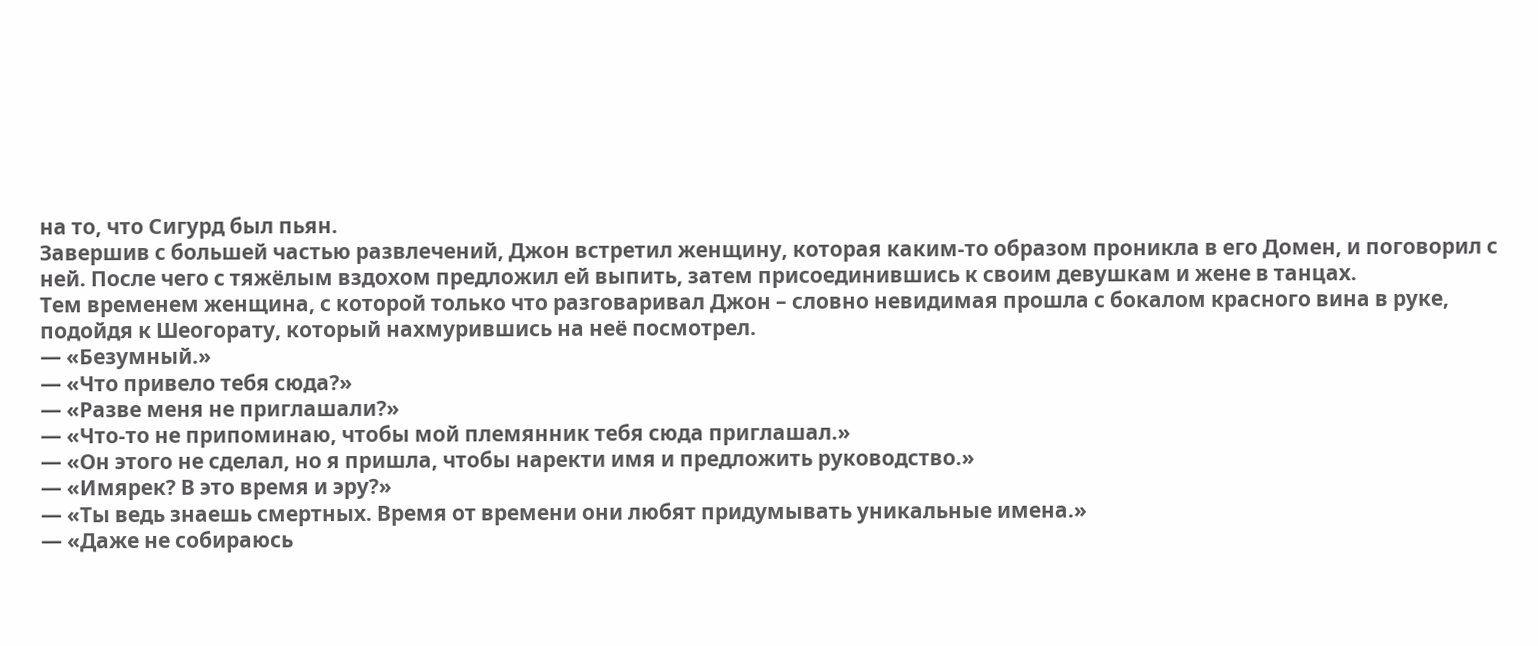на то, что Сигурд был пьян.
Завершив с большей частью развлечений, Джон встретил женщину, которая каким-то образом проникла в его Домен, и поговорил с ней. После чего с тяжёлым вздохом предложил ей выпить, затем присоединившись к своим девушкам и жене в танцах.
Тем временем женщина, с которой только что разговаривал Джон – словно невидимая прошла с бокалом красного вина в руке, подойдя к Шеогорату, который нахмурившись на неё посмотрел.
— «Безумный.»
— «Что привело тебя сюда?»
— «Разве меня не приглашали?»
— «Что-то не припоминаю, чтобы мой племянник тебя сюда приглашал.»
— «Он этого не сделал, но я пришла, чтобы наректи имя и предложить руководство.»
— «Имярек? В это время и эру?»
— «Ты ведь знаешь смертных. Время от времени они любят придумывать уникальные имена.»
— «Даже не собираюсь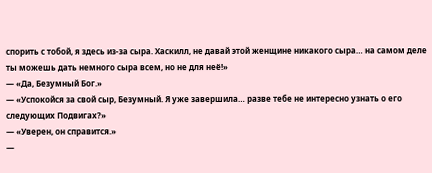спорить с тобой, я здесь из-за сыра. Хаскилл, не давай этой женщине никакого сыра… на самом деле ты можешь дать немного сыра всем, но не для неё!»
— «Да, Безумный Бог.»
— «Успокойся за свой сыр, Безумный. Я уже завершила… разве тебе не интересно узнать о его следующих Подвигах?»
— «Уверен, он справится.»
—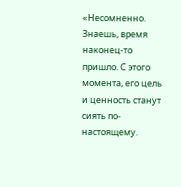«Несомненно. Знаешь, время наконец-то пришло. С этого момента, его цель и ценность станут сиять по-настоящему.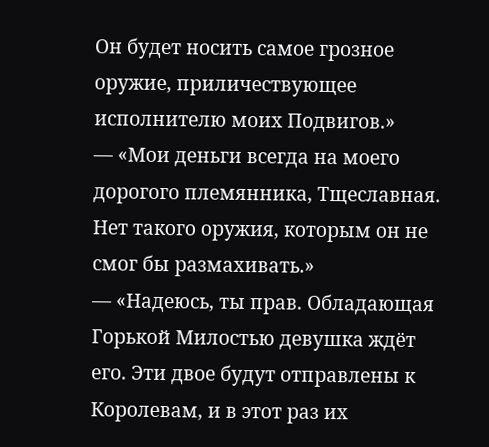Он будет носить самое грозное оружие, приличествующее исполнителю моих Подвигов.»
— «Мои деньги всегда на моего дорогого племянника, Тщеславная. Нет такого оружия, которым он не смог бы размахивать.»
— «Надеюсь, ты прав. Обладающая Горькой Милостью девушка ждёт его. Эти двое будут отправлены к Королевам, и в этот раз их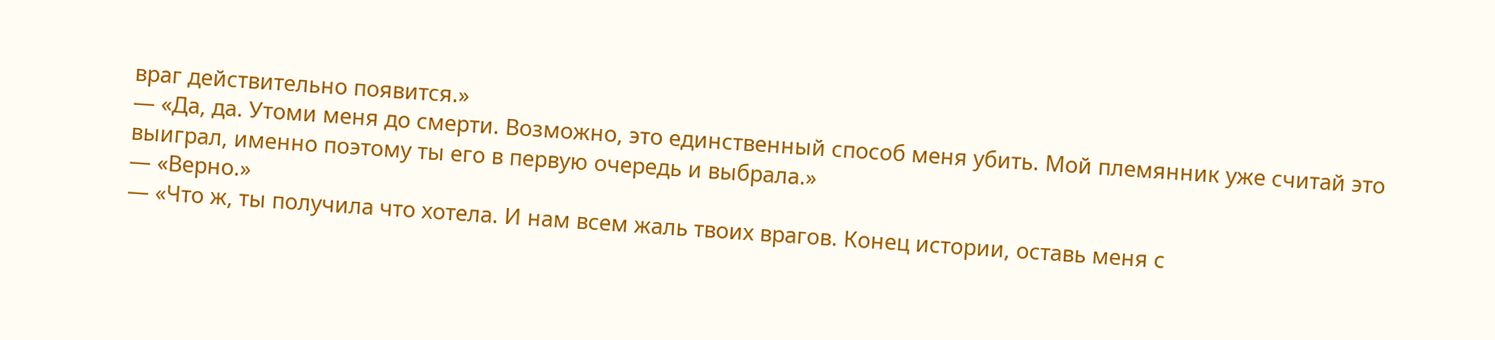враг действительно появится.»
— «Да, да. Утоми меня до смерти. Возможно, это единственный способ меня убить. Мой племянник уже считай это выиграл, именно поэтому ты его в первую очередь и выбрала.»
— «Верно.»
— «Что ж, ты получила что хотела. И нам всем жаль твоих врагов. Конец истории, оставь меня с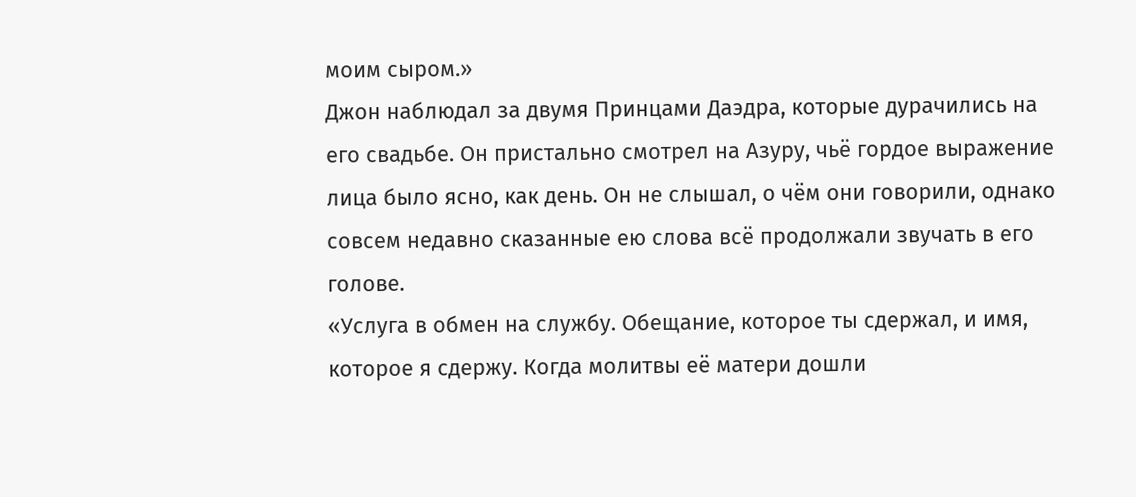моим сыром.»
Джон наблюдал за двумя Принцами Даэдра, которые дурачились на его свадьбе. Он пристально смотрел на Азуру, чьё гордое выражение лица было ясно, как день. Он не слышал, о чём они говорили, однако совсем недавно сказанные ею слова всё продолжали звучать в его голове.
«Услуга в обмен на службу. Обещание, которое ты сдержал, и имя, которое я сдержу. Когда молитвы её матери дошли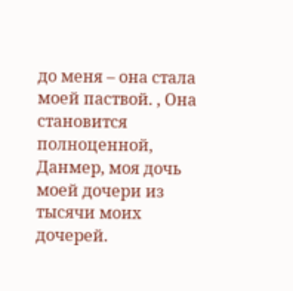до меня – она стала моей паствой. , Она становится полноценной, Данмер, моя дочь моей дочери из тысячи моих дочерей.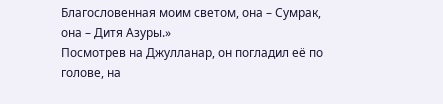Благословенная моим светом, она – Сумрак, она – Дитя Азуры.»
Посмотрев на Джулланар, он погладил её по голове, на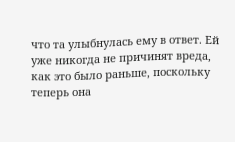что та улыбнулась ему в ответ. Ей уже никогда не причинят вреда, как это было раньше, поскольку теперь она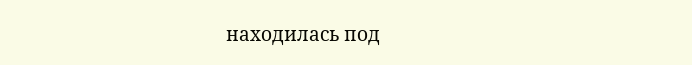находилась под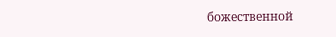божественной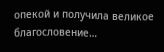опекой и получила великое благословение…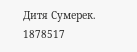Дитя Сумерек.
1878517